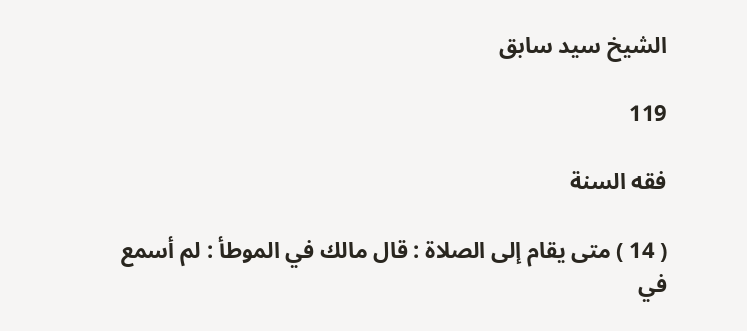الشيخ سيد سابق

119

فقه السنة

( 14 ) متى يقام إلى الصلاة : قال مالك في الموطأ : لم أسمع في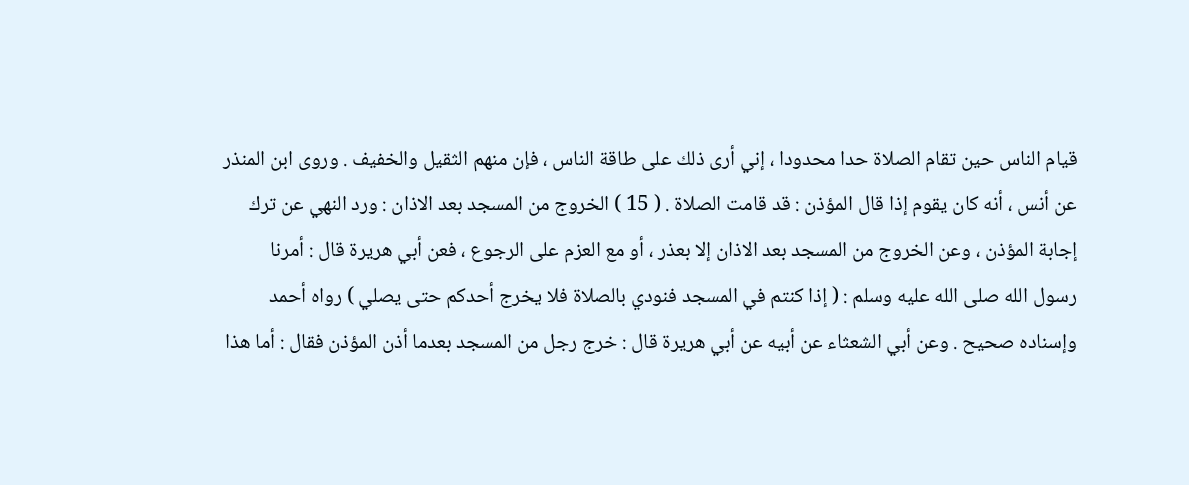قيام الناس حين تقام الصلاة حدا محدودا ، إني أرى ذلك على طاقة الناس ، فإن منهم الثقيل والخفيف . وروى ابن المنذر عن أنس ، أنه كان يقوم إذا قال المؤذن : قد قامت الصلاة . ( 15 ) الخروج من المسجد بعد الاذان : ورد النهي عن ترك إجابة المؤذن ، وعن الخروج من المسجد بعد الاذان إلا بعذر ، أو مع العزم على الرجوع ، فعن أبي هريرة قال : أمرنا رسول الله صلى الله عليه وسلم : ( إذا كنتم في المسجد فنودي بالصلاة فلا يخرج أحدكم حتى يصلي ) رواه أحمد وإسناده صحيح . وعن أبي الشعثاء عن أبيه عن أبي هريرة قال : خرج رجل من المسجد بعدما أذن المؤذن فقال : أما هذا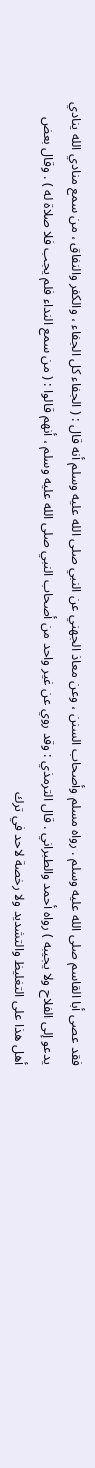فقد عصى أبا القاسم صلى الله عليه وسلم . رواه مسلم وأصحاب السنن ، وعن معاذ الجهني عن النبي صلى الله عليه وسلم أنه قال : ( الجفاء كل الجفاء ، والكفر والنفاق ، من سمع منادي الله ينادي يدعو إلى الفلاح ولا يجيبه ) رواه أحمد والطبراني . قال الترمذي : وقد روي عن غير واحد من أصحاب النبي صلى الله عليه وسلم ، أنهم قالوا : ( من سمع النداء فلم يجب فلا صلاة له ) . وقال بعض أهل هذا على التغليظ والتشديد ولا رخصة لاحد في ترك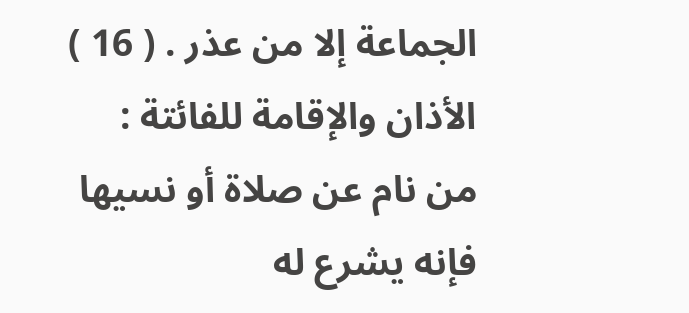الجماعة إلا من عذر . ( 16 ) الأذان والإقامة للفائتة : من نام عن صلاة أو نسيها فإنه يشرع له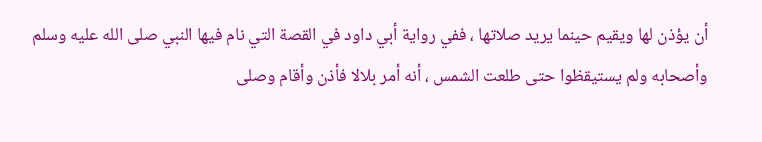أن يؤذن لها ويقيم حينما يريد صلاتها ، ففي رواية أبي داود في القصة التي نام فيها النبي صلى الله عليه وسلم وأصحابه ولم يستيقظوا حتى طلعت الشمس ، أنه أمر بلالا فأذن وأقام وصلى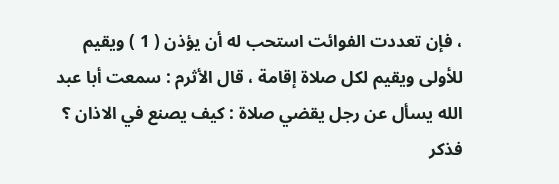، فإن تعددت الفوائت استحب له أن يؤذن ( 1 ) ويقيم للأولى ويقيم لكل صلاة إقامة ، قال الأثرم : سمعت أبا عبد الله يسأل عن رجل يقضي صلاة : كيف يصنع في الاذان ؟ فذكر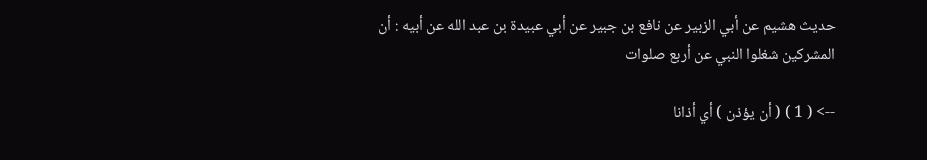حديث هشيم عن أبي الزبير عن نافع بن جبير عن أبي عبيدة بن عبد الله عن أبيه : أن المشركين شغلوا النبي عن أربع صلوات

--> ( 1 ) ( أن يؤذن ) أي أذانا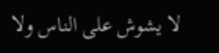لا يشوش على الناس ولا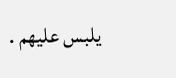يلبس عليهم .